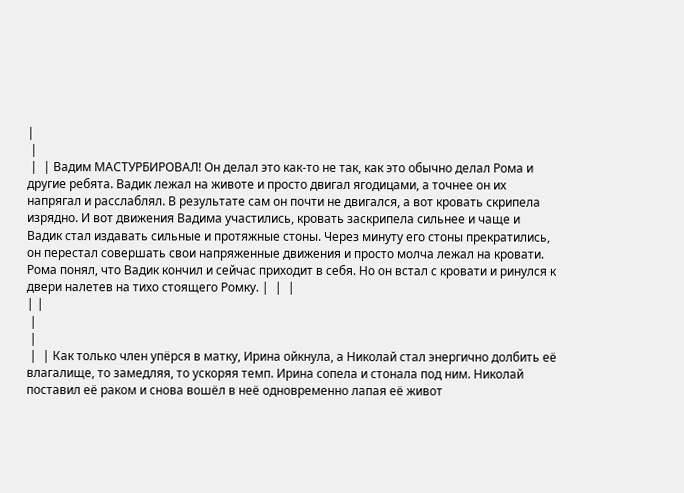|
 |
 |  | Вадим МАСТУРБИРОВАЛ! Он делал это как-то не так, как это обычно делал Рома и другие ребята. Вадик лежал на животе и просто двигал ягодицами, а точнее он их напрягал и расслаблял. В результате сам он почти не двигался, а вот кровать скрипела изрядно. И вот движения Вадима участились, кровать заскрипела сильнее и чаще и Вадик стал издавать сильные и протяжные стоны. Через минуту его стоны прекратились, он перестал совершать свои напряженные движения и просто молча лежал на кровати. Рома понял, что Вадик кончил и сейчас приходит в себя. Но он встал с кровати и ринулся к двери налетев на тихо стоящего Ромку. |  |  |
| |
 |
 |
 |  | Как только член упёрся в матку, Ирина ойкнула, а Николай стал энергично долбить её влагалище, то замедляя, то ускоряя темп. Ирина сопела и стонала под ним. Николай поставил её раком и снова вошёл в неё одновременно лапая её живот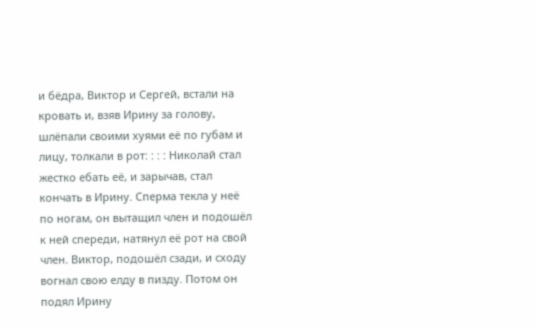и бёдра, Виктор и Сергей, встали на кровать и, взяв Ирину за голову, шлёпали своими хуями её по губам и лицу, толкали в рот: : : : Николай стал жестко ебать её, и зарычав, стал кончать в Ирину. Сперма текла у неё по ногам, он вытащил член и подошёл к ней спереди, натянул её рот на свой член. Виктор, подошёл сзади, и сходу вогнал свою елду в пизду. Потом он подял Ирину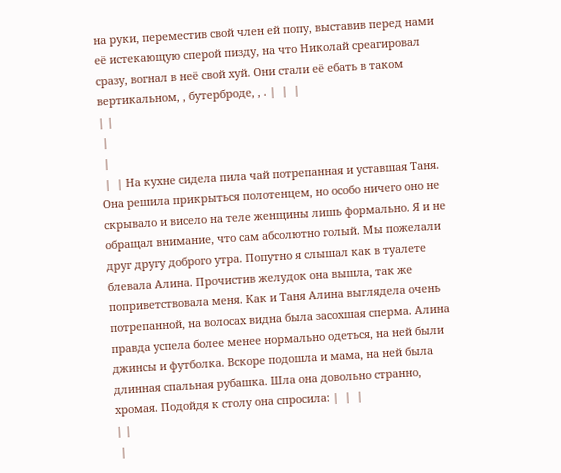на руки, переместив свой член ей попу, выставив перед нами её истекающую сперой пизду, на что Николай среагировал сразу, вогнал в неё свой хуй. Они стали её ебать в таком вертикальном, , бутерброде, , . |  |  |
| |
 |
 |
 |  | На кухне сидела пила чай потрепанная и уставшая Таня. Она решила прикрыться полотенцем, но особо ничего оно не скрывало и висело на теле женщины лишь формально. Я и не обращал внимание, что сам абсолютно голый. Мы пожелали друг другу доброго утра. Попутно я слышал как в туалете блевала Алина. Прочистив желудок она вышла, так же поприветствовала меня. Как и Таня Алина выглядела очень потрепанной, на волосах видна была засохшая сперма. Алина правда успела более менее нормально одеться, на ней были джинсы и футболка. Вскоре подошла и мама, на ней была длинная спальная рубашка. Шла она довольно странно, хромая. Подойдя к столу она спросила: |  |  |
| |
 |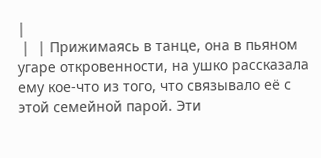|
 |  | Прижимаясь в танце, она в пьяном угаре откровенности, на ушко рассказала ему кое-что из того, что связывало её с этой семейной парой. Эти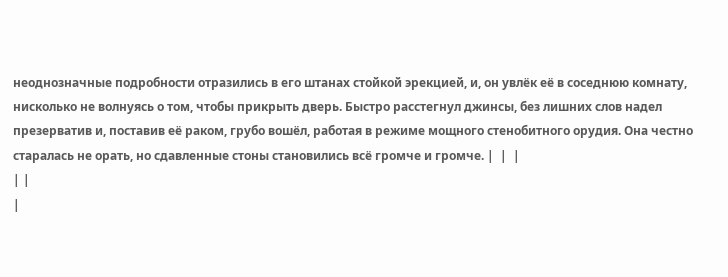неоднозначные подробности отразились в его штанах стойкой эрекцией, и, он увлёк её в соседнюю комнату, нисколько не волнуясь о том, чтобы прикрыть дверь. Быстро расстегнул джинсы, без лишних слов надел презерватив и, поставив её раком, грубо вошёл, работая в режиме мощного стенобитного орудия. Она честно старалась не орать, но сдавленные стоны становились всё громче и громче. |  |  |
| |
|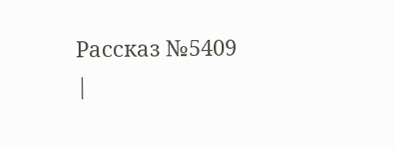Рассказ №5409
|